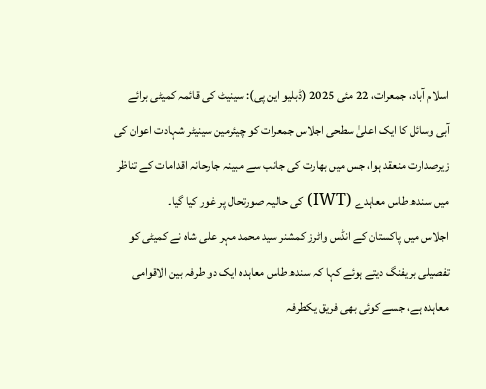اسلام آباد، جمعرات، 22 مئی 2025 (ڈبلیو این پی): سینیٹ کی قائمہ کمیٹی برائے آبی وسائل کا ایک اعلیٰ سطحی اجلاس جمعرات کو چیئرمین سینیٹر شہادت اعوان کی زیرصدارت منعقد ہوا، جس میں بھارت کی جانب سے مبینہ جارحانہ اقدامات کے تناظر میں سندھ طاس معاہدے (IWT) کی حالیہ صورتحال پر غور کیا گیا۔
اجلاس میں پاکستان کے انڈس واٹرز کمشنر سید محمد مہر علی شاہ نے کمیٹی کو تفصیلی بریفنگ دیتے ہوئے کہا کہ سندھ طاس معاہدہ ایک دو طرفہ بین الاقوامی معاہدہ ہے، جسے کوئی بھی فریق یکطرفہ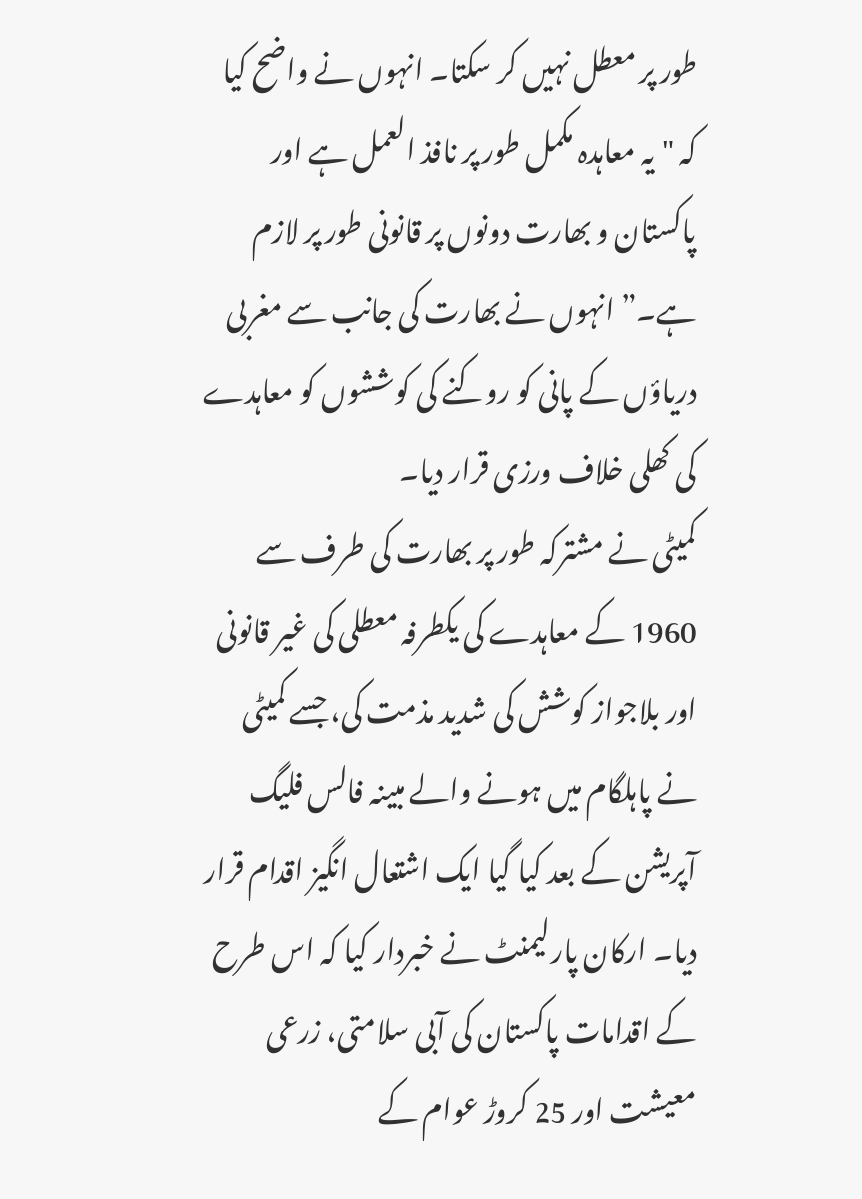طور پر معطل نہیں کر سکتا۔ انہوں نے واضح کیا کہ "یہ معاہدہ مکمل طور پر نافذ العمل ہے اور پاکستان و بھارت دونوں پر قانونی طور پر لازم ہے۔” انہوں نے بھارت کی جانب سے مغربی دریاؤں کے پانی کو روکنے کی کوششوں کو معاہدے کی کھلی خلاف ورزی قرار دیا۔
کمیٹی نے مشترکہ طور پر بھارت کی طرف سے 1960 کے معاہدے کی یکطرفہ معطلی کی غیر قانونی اور بلاجواز کوشش کی شدید مذمت کی، جسے کمیٹی نے پاہلگام میں ہونے والے مبینہ فالس فلیگ آپریشن کے بعد کیا گیا ایک اشتعال انگیز اقدام قرار دیا۔ ارکان پارلیمنٹ نے خبردار کیا کہ اس طرح کے اقدامات پاکستان کی آبی سلامتی، زرعی معیشت اور 25 کروڑ عوام کے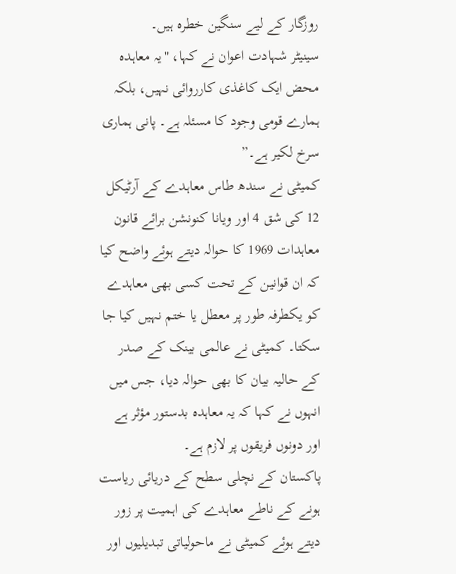روزگار کے لیے سنگین خطرہ ہیں۔
سینیٹر شہادت اعوان نے کہا، "یہ معاہدہ محض ایک کاغذی کارروائی نہیں، بلکہ ہمارے قومی وجود کا مسئلہ ہے۔ پانی ہماری سرخ لکیر ہے۔”
کمیٹی نے سندھ طاس معاہدے کے آرٹیکل 12 کی شق 4 اور ویانا کنونشن برائے قانون معاہدات 1969 کا حوالہ دیتے ہوئے واضح کیا کہ ان قوانین کے تحت کسی بھی معاہدے کو یکطرفہ طور پر معطل یا ختم نہیں کیا جا سکتا۔ کمیٹی نے عالمی بینک کے صدر کے حالیہ بیان کا بھی حوالہ دیا، جس میں انہوں نے کہا کہ یہ معاہدہ بدستور مؤثر ہے اور دونوں فریقوں پر لازم ہے۔
پاکستان کے نچلی سطح کے دریائی ریاست ہونے کے ناطے معاہدے کی اہمیت پر زور دیتے ہوئے کمیٹی نے ماحولیاتی تبدیلیوں اور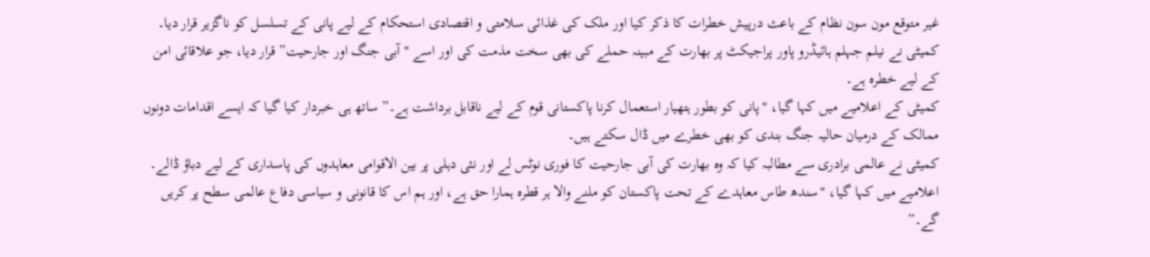غیر متوقع مون سون نظام کے باعث درپیش خطرات کا ذکر کیا اور ملک کی غذائی سلامتی و اقتصادی استحکام کے لیے پانی کے تسلسل کو ناگزیر قرار دیا۔
کمیٹی نے نیلم جہلم ہائیڈرو پاور پراجیکٹ پر بھارت کے مبینہ حملے کی بھی سخت مذمت کی اور اسے "آبی جنگ اور جارحیت” قرار دیا، جو علاقائی امن کے لیے خطرہ ہے۔
کمیٹی کے اعلامیے میں کہا گیا، "پانی کو بطور ہتھیار استعمال کرنا پاکستانی قوم کے لیے ناقابل برداشت ہے۔” ساتھ ہی خبردار کیا گیا کہ ایسے اقدامات دونوں ممالک کے درمیان حالیہ جنگ بندی کو بھی خطرے میں ڈال سکتے ہیں۔
کمیٹی نے عالمی برادری سے مطالبہ کیا کہ وہ بھارت کی آبی جارحیت کا فوری نوٹس لے اور نئی دہلی پر بین الاقوامی معاہدوں کی پاسداری کے لیے دباؤ ڈالے۔ اعلامیے میں کہا گیا، "سندھ طاس معاہدے کے تحت پاکستان کو ملنے والا ہر قطرہ ہمارا حق ہے، اور ہم اس کا قانونی و سیاسی دفاع عالمی سطح پر کریں گے۔”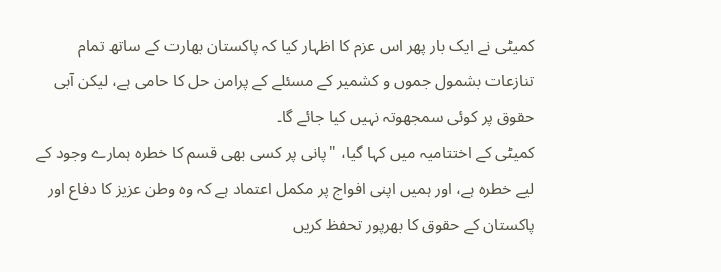کمیٹی نے ایک بار پھر اس عزم کا اظہار کیا کہ پاکستان بھارت کے ساتھ تمام تنازعات بشمول جموں و کشمیر کے مسئلے کے پرامن حل کا حامی ہے، لیکن آبی حقوق پر کوئی سمجھوتہ نہیں کیا جائے گا۔
کمیٹی کے اختتامیہ میں کہا گیا، "پانی پر کسی بھی قسم کا خطرہ ہمارے وجود کے لیے خطرہ ہے، اور ہمیں اپنی افواج پر مکمل اعتماد ہے کہ وہ وطن عزیز کا دفاع اور پاکستان کے حقوق کا بھرپور تحفظ کریں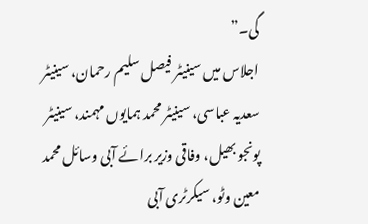گی۔”
اجلاس میں سینیٹر فیصل سلیم رحمان، سینیٹر سعدیہ عباسی، سینیٹر محمد ہمایوں مہمند، سینیٹر پونجو بھیل، وفاقی وزیر برائے آبی وسائل محمد معین وٹو، سیکرٹری آبی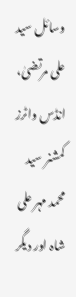وسائل سید علی مرتضیٰ، انڈس واٹرز کمشنر سید محمد مہر علی شاہ اور دیگر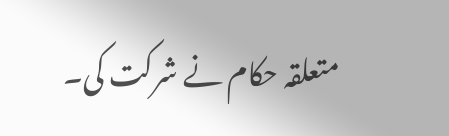متعلقہ حکام نے شرکت کی۔